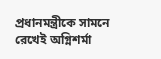প্রধানমন্ত্রীকে সামনে রেখেই অগ্নিশর্মা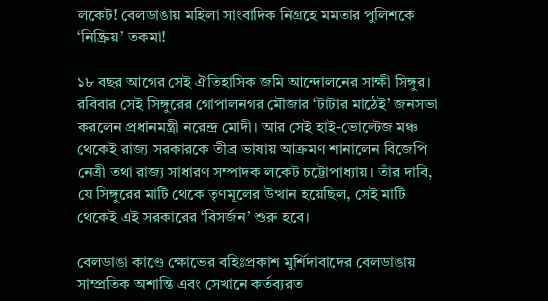লকেট! বেলডাঙায় মহিলা সাংবাদিক নিগ্রহে মমতার পুলিশকে ‘নিষ্ক্রিয়’ তকমা!

১৮ বছর আগের সেই ঐতিহাসিক জমি আন্দোলনের সাক্ষী সিঙ্গুর। রবিবার সেই সিঙ্গুরের গোপালনগর মৌজার ‘টাটার মাঠেই’ জনসভা করলেন প্রধানমন্ত্রী নরেন্দ্র মোদী। আর সেই হাই-ভোল্টেজ মঞ্চ থেকেই রাজ্য সরকারকে তীব্র ভাষায় আক্রমণ শানালেন বিজেপি নেত্রী তথা রাজ্য সাধারণ সম্পাদক লকেট চট্টোপাধ্যায়। তাঁর দাবি, যে সিঙ্গুরের মাটি থেকে তৃণমূলের উত্থান হয়েছিল, সেই মাটি থেকেই এই সরকারের ‘বিসর্জন’ শুরু হবে।

বেলডাঙা কাণ্ডে ক্ষোভের বহিঃপ্রকাশ মুর্শিদাবাদের বেলডাঙায় সাম্প্রতিক অশান্তি এবং সেখানে কর্তব্যরত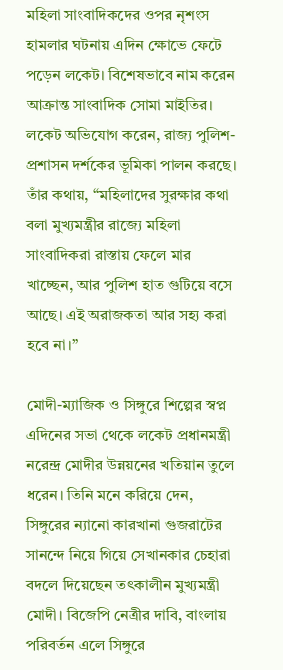মহিলা সাংবাদিকদের ওপর নৃশংস হামলার ঘটনায় এদিন ক্ষোভে ফেটে পড়েন লকেট। বিশেষভাবে নাম করেন আক্রান্ত সাংবাদিক সোমা মাইতির। লকেট অভিযোগ করেন, রাজ্য পুলিশ-প্রশাসন দর্শকের ভূমিকা পালন করছে। তাঁর কথায়, “মহিলাদের সুরক্ষার কথা বলা মুখ্যমন্ত্রীর রাজ্যে মহিলা সাংবাদিকরা রাস্তায় ফেলে মার খাচ্ছেন, আর পুলিশ হাত গুটিয়ে বসে আছে। এই অরাজকতা আর সহ্য করা হবে না।”

মোদী-ম্যাজিক ও সিঙ্গুরে শিল্পের স্বপ্ন এদিনের সভা থেকে লকেট প্রধানমন্ত্রী নরেন্দ্র মোদীর উন্নয়নের খতিয়ান তুলে ধরেন। তিনি মনে করিয়ে দেন, সিঙ্গুরের ন্যানো কারখানা গুজরাটের সানন্দে নিয়ে গিয়ে সেখানকার চেহারা বদলে দিয়েছেন তৎকালীন মুখ্যমন্ত্রী মোদী। বিজেপি নেত্রীর দাবি, বাংলায় পরিবর্তন এলে সিঙ্গুরে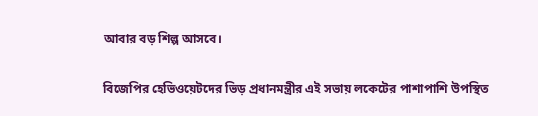আবার বড় শিল্প আসবে।

বিজেপির হেভিওয়েটদের ভিড় প্রধানমন্ত্রীর এই সভায় লকেটের পাশাপাশি উপস্থিত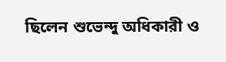ছিলেন শুভেন্দু অধিকারী ও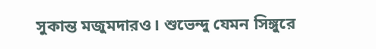সুকান্ত মজুমদারও। শুভেন্দু যেমন সিঙ্গুরে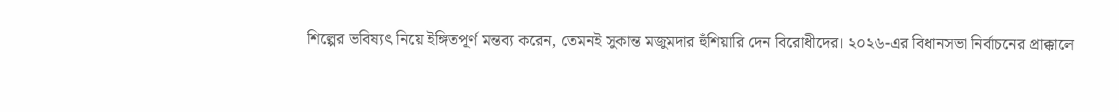শিল্পের ভবিষ্যৎ নিয়ে ইঙ্গিতপূর্ণ মন্তব্য করেন, তেমনই সুকান্ত মজুমদার হুঁশিয়ারি দেন বিরোধীদের। ২০২৬-এর বিধানসভা নির্বাচনের প্রাক্কালে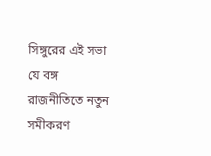সিঙ্গুরের এই সভা যে বঙ্গ রাজনীতিতে নতুন সমীকরণ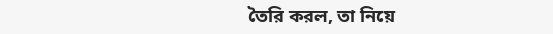তৈরি করল, তা নিয়ে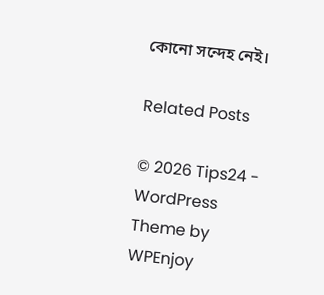কোনো সন্দেহ নেই।

Related Posts

© 2026 Tips24 - WordPress Theme by WPEnjoy